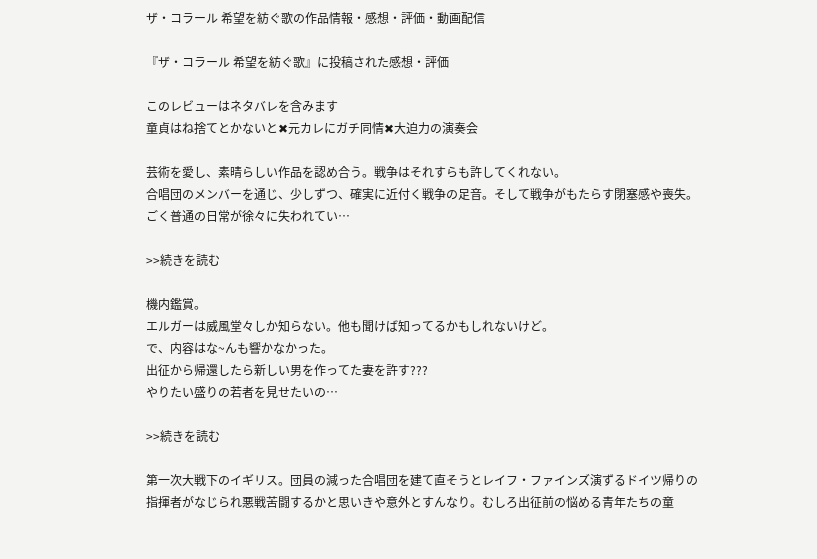ザ・コラール 希望を紡ぐ歌の作品情報・感想・評価・動画配信

『ザ・コラール 希望を紡ぐ歌』に投稿された感想・評価

このレビューはネタバレを含みます
童貞はね捨てとかないと✖元カレにガチ同情✖大迫力の演奏会

芸術を愛し、素晴らしい作品を認め合う。戦争はそれすらも許してくれない。
合唱団のメンバーを通じ、少しずつ、確実に近付く戦争の足音。そして戦争がもたらす閉塞感や喪失。
ごく普通の日常が徐々に失われてい…

>>続きを読む

機内鑑賞。
エルガーは威風堂々しか知らない。他も聞けば知ってるかもしれないけど。
で、内容はな~んも響かなかった。
出征から帰還したら新しい男を作ってた妻を許す???
やりたい盛りの若者を見せたいの…

>>続きを読む

第一次大戦下のイギリス。団員の減った合唱団を建て直そうとレイフ・ファインズ演ずるドイツ帰りの指揮者がなじられ悪戦苦闘するかと思いきや意外とすんなり。むしろ出征前の悩める青年たちの童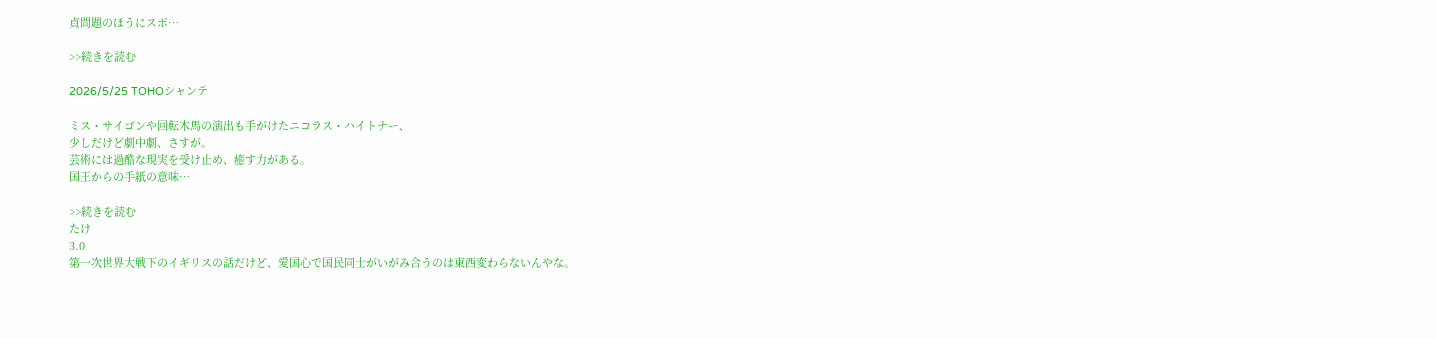貞問題のほうにスポ…

>>続きを読む

2026/5/25 TOHOシャンテ

ミス・サイゴンや回転木馬の演出も手がけたニコラス・ハイトナー、
少しだけど劇中劇、さすが。
芸術には過酷な現実を受け止め、癒す力がある。
国王からの手紙の意味…

>>続きを読む
たけ
3.0
第一次世界大戦下のイギリスの話だけど、愛国心で国民同士がいがみ合うのは東西変わらないんやな。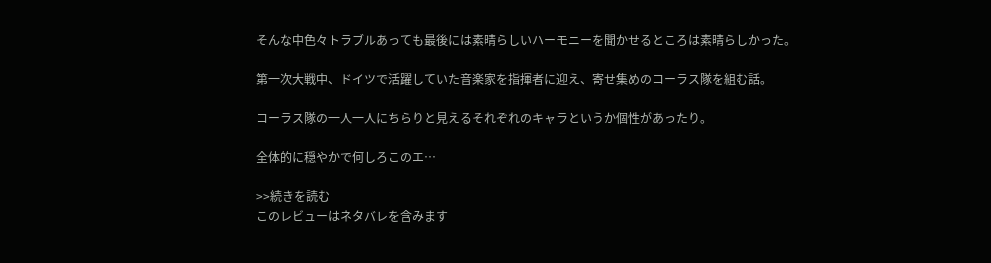そんな中色々トラブルあっても最後には素晴らしいハーモニーを聞かせるところは素晴らしかった。

第一次大戦中、ドイツで活躍していた音楽家を指揮者に迎え、寄せ集めのコーラス隊を組む話。

コーラス隊の一人一人にちらりと見えるそれぞれのキャラというか個性があったり。

全体的に穏やかで何しろこのエ…

>>続きを読む
このレビューはネタバレを含みます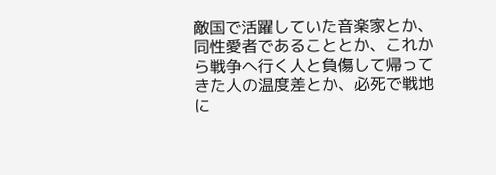敵国で活躍していた音楽家とか、同性愛者であることとか、これから戦争へ行く人と負傷して帰ってきた人の温度差とか、必死で戦地に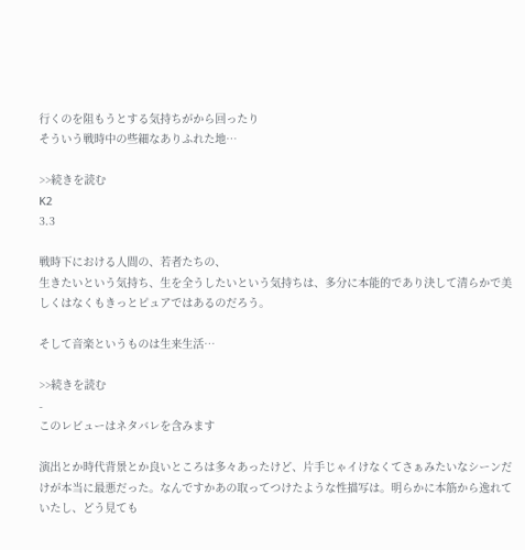行くのを阻もうとする気持ちがから回ったり
そういう戦時中の些細なありふれた地…

>>続きを読む
K2
3.3

戦時下における人間の、若者たちの、
生きたいという気持ち、生を全うしたいという気持ちは、多分に本能的であり決して清らかで美しくはなくもきっとピュアではあるのだろう。

そして音楽というものは生来生活…

>>続きを読む
-
このレビューはネタバレを含みます

演出とか時代背景とか良いところは多々あったけど、片手じゃイけなくてさぁみたいなシーンだけが本当に最悪だった。なんですかあの取ってつけたような性描写は。明らかに本筋から逸れていたし、どう見ても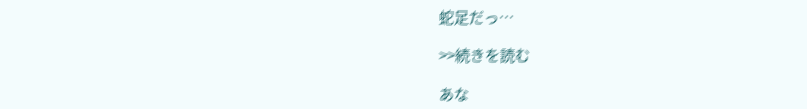蛇足だっ…

>>続きを読む

あな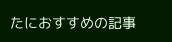たにおすすめの記事